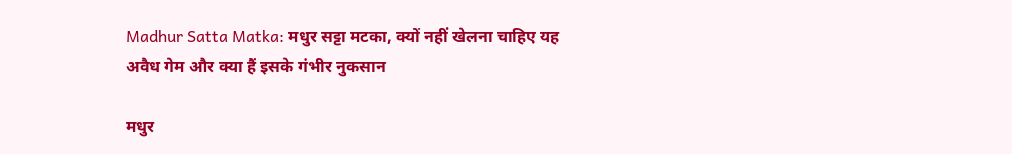Madhur Satta Matka: मधुर सट्टा मटका, क्यों नहीं खेलना चाहिए यह अवैध गेम और क्या हैं इसके गंभीर नुकसान

मधुर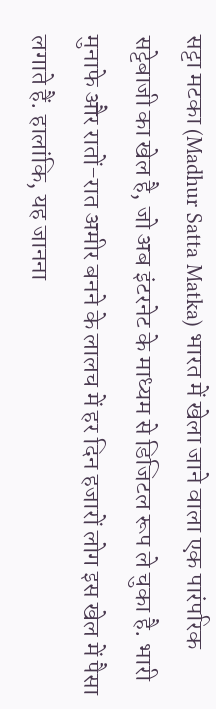सट्टा मटका (Madhur Satta Matka) भारत में खेला जाने वाला एक पारंपरिक सट्टेबाजी का खेल है, जो अब इंटरनेट के माध्यम से डिजिटल रूप ले चुका है. भारी मुनाफे और रातों-रात अमीर बनने के लालच में हर दिन हजारों लोग इस खेल में पैसा लगाते हैं. हालांकि, यह जानना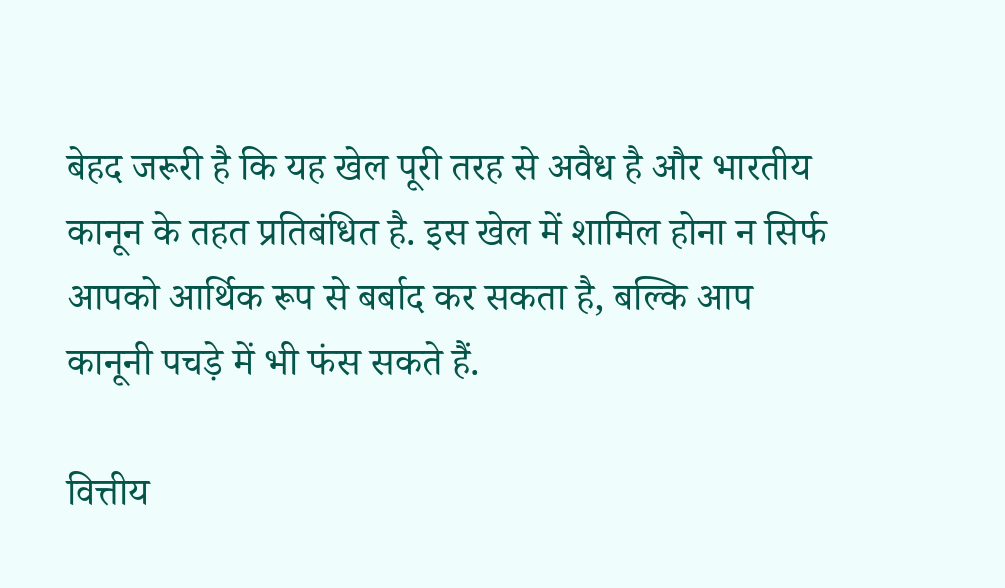बेहद जरूरी है कि यह खेल पूरी तरह से अवैध है और भारतीय कानून के तहत प्रतिबंधित है. इस खेल में शामिल होना न सिर्फ आपको आर्थिक रूप से बर्बाद कर सकता है, बल्कि आप कानूनी पचड़े में भी फंस सकते हैं.

वित्तीय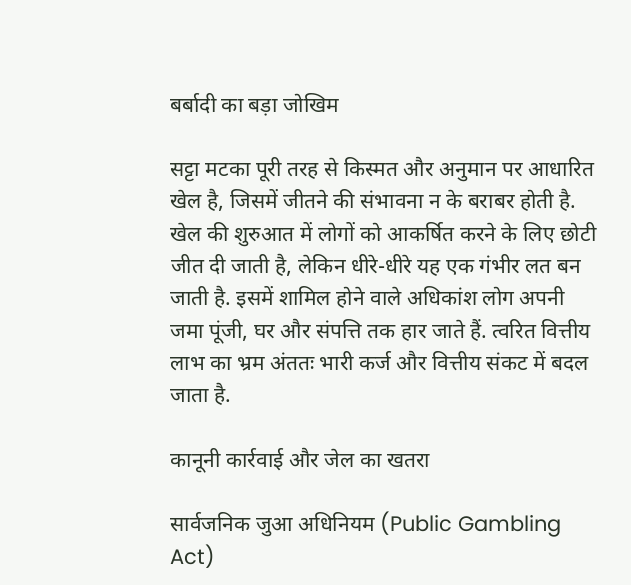बर्बादी का बड़ा जोखिम

सट्टा मटका पूरी तरह से किस्मत और अनुमान पर आधारित खेल है, जिसमें जीतने की संभावना न के बराबर होती है. खेल की शुरुआत में लोगों को आकर्षित करने के लिए छोटी जीत दी जाती है, लेकिन धीरे-धीरे यह एक गंभीर लत बन जाती है. इसमें शामिल होने वाले अधिकांश लोग अपनी जमा पूंजी, घर और संपत्ति तक हार जाते हैं. त्वरित वित्तीय लाभ का भ्रम अंततः भारी कर्ज और वित्तीय संकट में बदल जाता है.

कानूनी कार्रवाई और जेल का खतरा

सार्वजनिक जुआ अधिनियम (Public Gambling Act)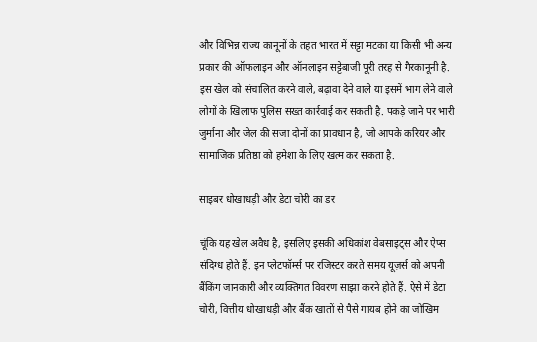और विभिन्न राज्य कानूनों के तहत भारत में सट्टा मटका या किसी भी अन्य प्रकार की ऑफलाइन और ऑनलाइन सट्टेबाजी पूरी तरह से गैरकानूनी है. इस खेल को संचालित करने वाले, बढ़ावा देने वाले या इसमें भाग लेने वाले लोगों के खिलाफ पुलिस सख्त कार्रवाई कर सकती है. पकड़े जाने पर भारी जुर्माना और जेल की सजा दोनों का प्रावधान है, जो आपके करियर और सामाजिक प्रतिष्ठा को हमेशा के लिए खत्म कर सकता है.

साइबर धोखाधड़ी और डेटा चोरी का डर

चूंकि यह खेल अवैध है, इसलिए इसकी अधिकांश वेबसाइट्स और ऐप्स संदिग्ध होते हैं. इन प्लेटफॉर्म्स पर रजिस्टर करते समय यूज़र्स को अपनी बैंकिंग जानकारी और व्यक्तिगत विवरण साझा करने होते हैं. ऐसे में डेटा चोरी, वित्तीय धोखाधड़ी और बैंक खातों से पैसे गायब होने का जोखिम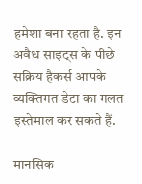हमेशा बना रहता है. इन अवैध साइट्स के पीछे सक्रिय हैकर्स आपके व्यक्तिगत डेटा का गलत इस्तेमाल कर सकते हैं.

मानसिक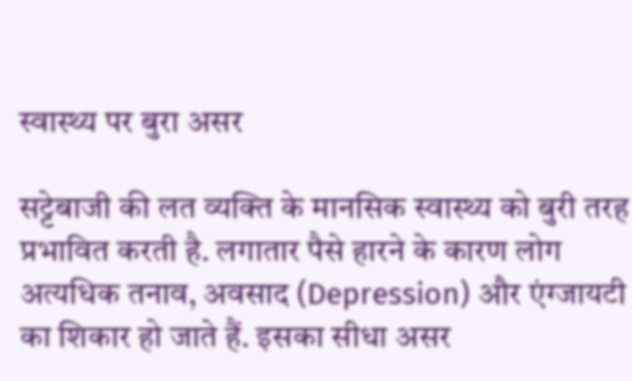स्वास्थ्य पर बुरा असर

सट्टेबाजी की लत व्यक्ति के मानसिक स्वास्थ्य को बुरी तरह प्रभावित करती है. लगातार पैसे हारने के कारण लोग अत्यधिक तनाव, अवसाद (Depression) और एंग्जायटी का शिकार हो जाते हैं. इसका सीधा असर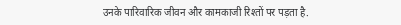उनके पारिवारिक जीवन और कामकाजी रिश्तों पर पड़ता है.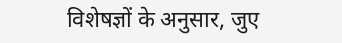विशेषज्ञों के अनुसार, जुए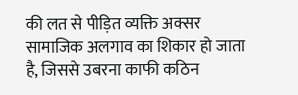की लत से पीड़ित व्यक्ति अक्सर सामाजिक अलगाव का शिकार हो जाता है, जिससे उबरना काफी कठिन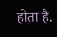होता है.